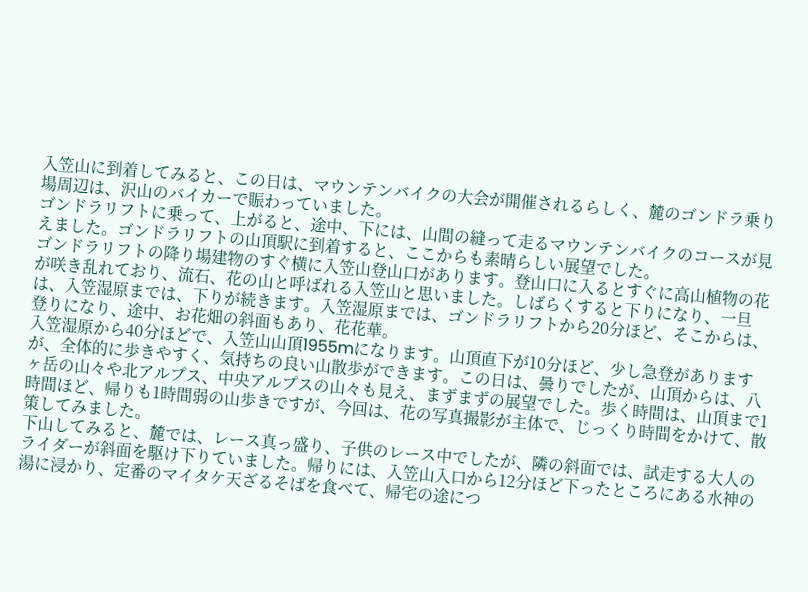入笠山に到着してみると、この日は、マウンテンバイクの大会が開催されるらしく、麓のゴンドラ乗り場周辺は、沢山のバイカーで賑わっていました。
ゴンドラリフトに乗って、上がると、途中、下には、山間の縫って走るマウンテンバイクのコースが見えました。ゴンドラリフトの山頂駅に到着すると、ここからも素晴らしい展望でした。
ゴンドラリフトの降り場建物のすぐ横に入笠山登山口があります。登山口に入るとすぐに高山植物の花が咲き乱れており、流石、花の山と呼ばれる入笠山と思いました。しばらくすると下りになり、一旦は、入笠湿原までは、下りが続きます。入笠湿原までは、ゴンドラリフトから20分ほど、そこからは、登りになり、途中、お花畑の斜面もあり、花花華。
入笠湿原から40分ほどで、入笠山山頂1955mになります。山頂直下が10分ほど、少し急登がありますが、全体的に歩きやすく、気持ちの良い山散歩ができます。この日は、曇りでしたが、山頂からは、八ヶ岳の山々や北アルプス、中央アルプスの山々も見え、まずまずの展望でした。歩く時間は、山頂まで1時間ほど、帰りも1時間弱の山歩きですが、今回は、花の写真撮影が主体で、じっくり時間をかけて、散策してみました。
下山してみると、麓では、レース真っ盛り、子供のレース中でしたが、隣の斜面では、試走する大人のライダーが斜面を駆け下りていました。帰りには、入笠山入口から12分ほど下ったところにある水神の湯に浸かり、定番のマイタケ天ざるそばを食べて、帰宅の途につ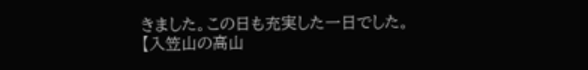きました。この日も充実した一日でした。
【入笠山の高山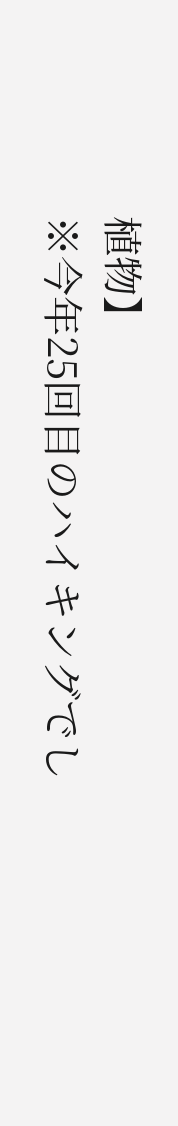植物】
※今年25回目のハイキングでし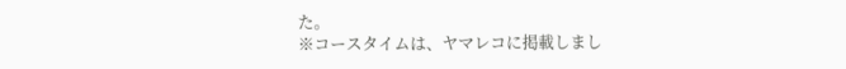た。
※コースタイムは、ヤマレコに掲載しまし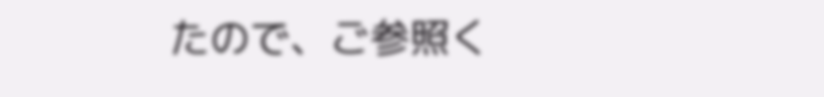たので、ご参照く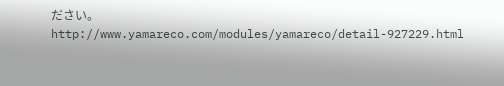ださい。
http://www.yamareco.com/modules/yamareco/detail-927229.html